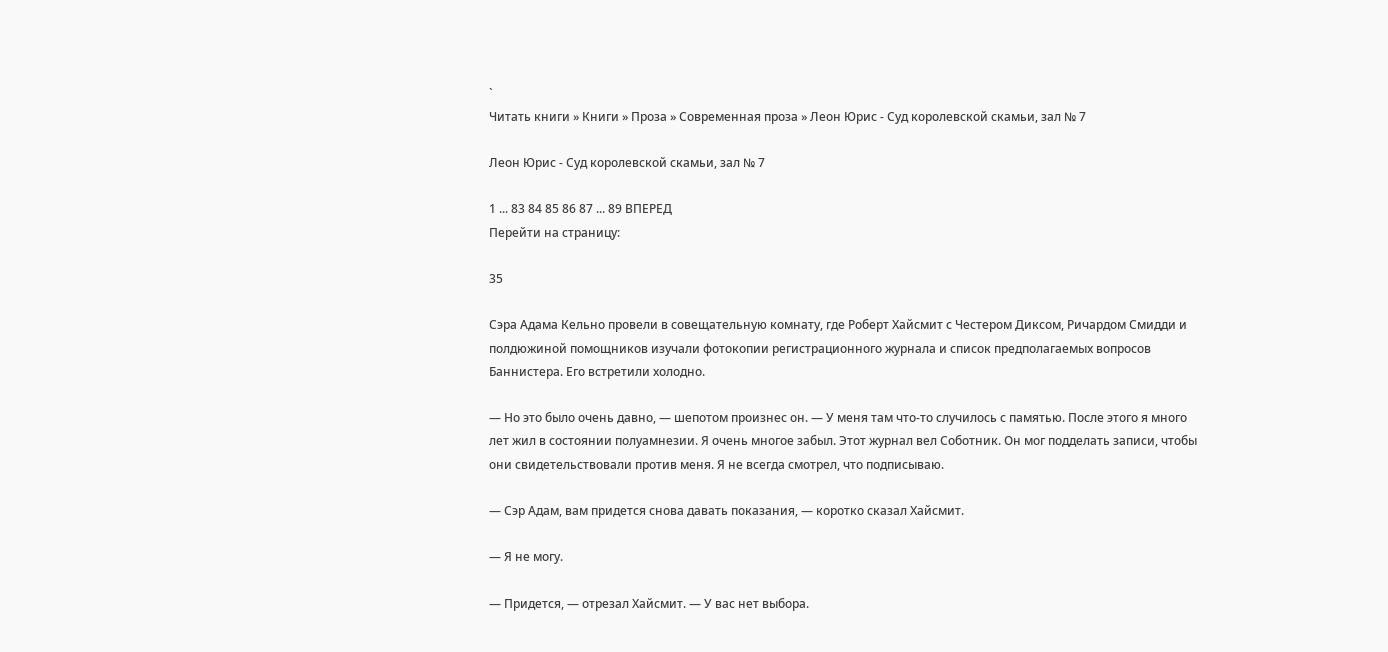`
Читать книги » Книги » Проза » Современная проза » Леон Юрис - Суд королевской скамьи, зал № 7

Леон Юрис - Суд королевской скамьи, зал № 7

1 ... 83 84 85 86 87 ... 89 ВПЕРЕД
Перейти на страницу:

35

Сэра Адама Кельно провели в совещательную комнату, где Роберт Хайсмит с Честером Диксом, Ричардом Смидди и полдюжиной помощников изучали фотокопии регистрационного журнала и список предполагаемых вопросов Баннистера. Его встретили холодно.

— Но это было очень давно, — шепотом произнес он. — У меня там что-то случилось с памятью. После этого я много лет жил в состоянии полуамнезии. Я очень многое забыл. Этот журнал вел Соботник. Он мог подделать записи, чтобы они свидетельствовали против меня. Я не всегда смотрел, что подписываю.

— Сэр Адам, вам придется снова давать показания, — коротко сказал Хайсмит.

— Я не могу.

— Придется, — отрезал Хайсмит. — У вас нет выбора.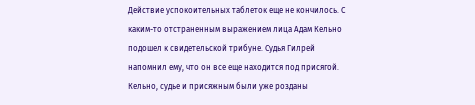Действие успокоительных таблеток еще не кончилось. С каким-то отстраненным выражением лица Адам Кельно подошел к свидетельской трибуне. Судья Гилрей напомнил ему, что он все еще находится под присягой. Кельно, судье и присяжным были уже розданы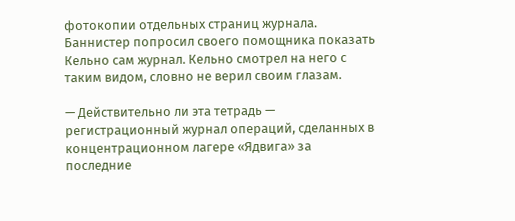фотокопии отдельных страниц журнала. Баннистер попросил своего помощника показать Кельно сам журнал. Кельно смотрел на него с таким видом, словно не верил своим глазам.

— Действительно ли эта тетрадь — регистрационный журнал операций, сделанных в концентрационном лагере «Ядвига» за последние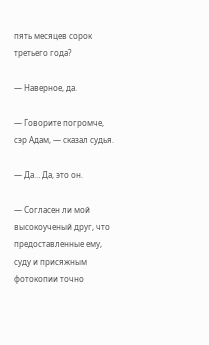пять месяцев сорок третьего года?

— Наверное, да.

— Говорите погромче, сэр Адам, — сказал судья.

— Да… Да, это он.

— Согласен ли мой высокоученый друг, что предоставленные ему, суду и присяжным фотокопии точно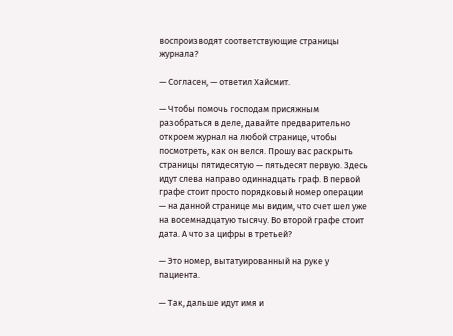воспроизводят соответствующие страницы журнала?

— Согласен, — ответил Хайсмит.

— Чтобы помочь господам присяжным разобраться в деле, давайте предварительно откроем журнал на любой странице, чтобы посмотреть, как он велся. Прошу вас раскрыть страницы пятидесятую — пятьдесят первую. Здесь идут слева направо одиннадцать граф. В первой графе стоит просто порядковый номер операции — на данной странице мы видим, что счет шел уже на восемнадцатую тысячу. Во второй графе стоит дата. А что за цифры в третьей?

— Это номер, вытатуированный на руке у пациента.

— Так, дальше идут имя и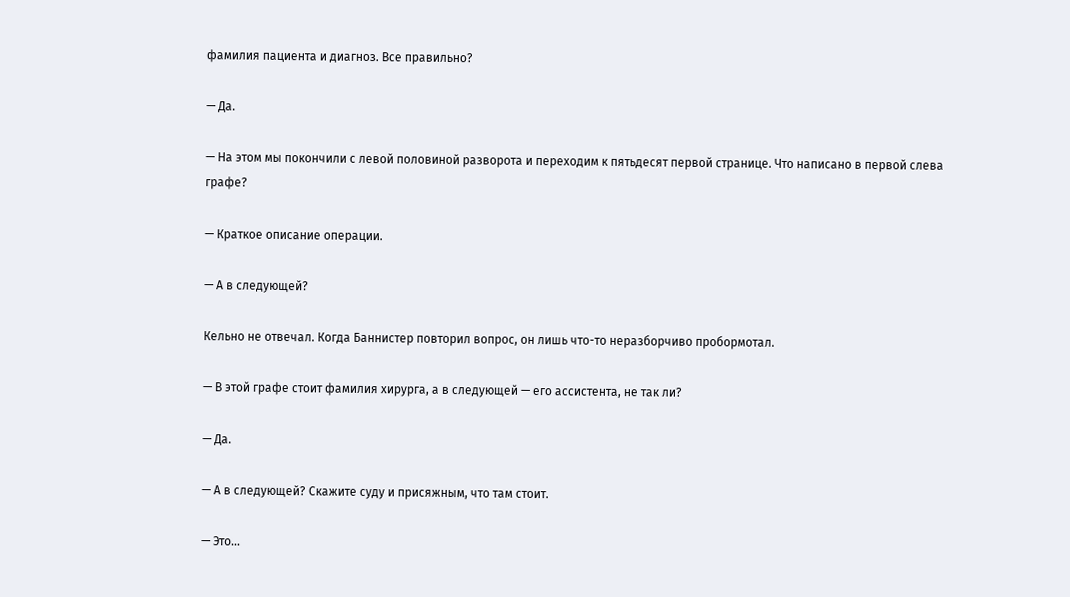фамилия пациента и диагноз. Все правильно?

— Да.

— На этом мы покончили с левой половиной разворота и переходим к пятьдесят первой странице. Что написано в первой слева графе?

— Краткое описание операции.

— А в следующей?

Кельно не отвечал. Когда Баннистер повторил вопрос, он лишь что-то неразборчиво пробормотал.

— В этой графе стоит фамилия хирурга, а в следующей — его ассистента, не так ли?

— Да.

— А в следующей? Скажите суду и присяжным, что там стоит.

— Это…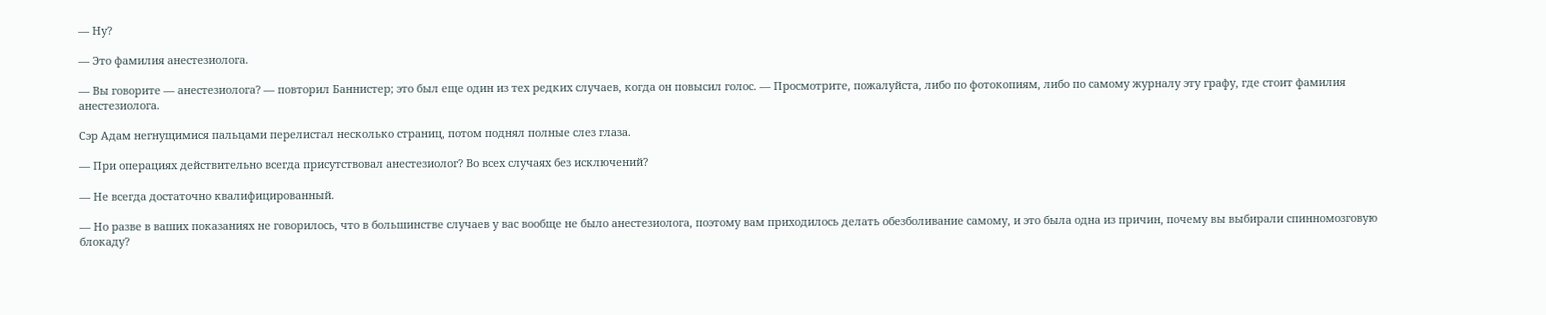— Ну?

— Это фамилия анестезиолога.

— Вы говорите — анестезиолога? — повторил Баннистер; это был еще один из тех редких случаев, когда он повысил голос. — Просмотрите, пожалуйста, либо по фотокопиям, либо по самому журналу эту графу, где стоит фамилия анестезиолога.

Сэр Адам негнущимися пальцами перелистал несколько страниц, потом поднял полные слез глаза.

— При операциях действительно всегда присутствовал анестезиолог? Во всех случаях без исключений?

— Не всегда достаточно квалифицированный.

— Но разве в ваших показаниях не говорилось, что в большинстве случаев у вас вообще не было анестезиолога, поэтому вам приходилось делать обезболивание самому, и это была одна из причин, почему вы выбирали спинномозговую блокаду?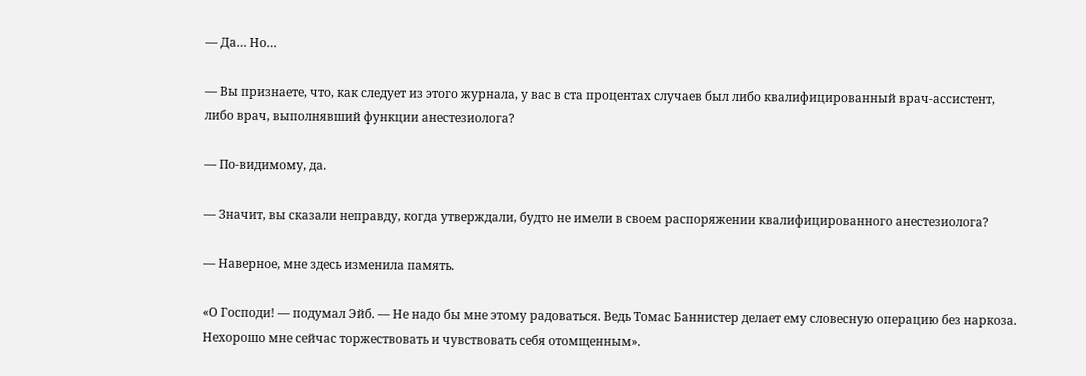— Да… Но…

— Вы признаете, что, как следует из этого журнала, у вас в ста процентах случаев был либо квалифицированный врач-ассистент, либо врач, выполнявший функции анестезиолога?

— По-видимому, да.

— Значит, вы сказали неправду, когда утверждали, будто не имели в своем распоряжении квалифицированного анестезиолога?

— Наверное, мне здесь изменила память.

«О Господи! — подумал Эйб. — Не надо бы мне этому радоваться. Ведь Томас Баннистер делает ему словесную операцию без наркоза. Нехорошо мне сейчас торжествовать и чувствовать себя отомщенным».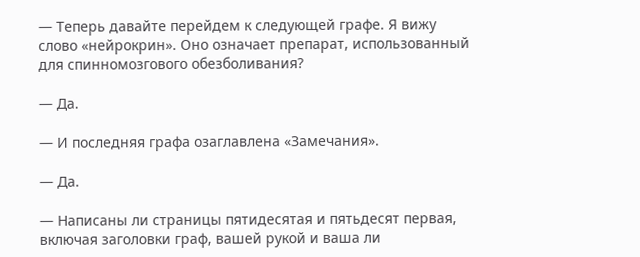— Теперь давайте перейдем к следующей графе. Я вижу слово «нейрокрин». Оно означает препарат, использованный для спинномозгового обезболивания?

— Да.

— И последняя графа озаглавлена «Замечания».

— Да.

— Написаны ли страницы пятидесятая и пятьдесят первая, включая заголовки граф, вашей рукой и ваша ли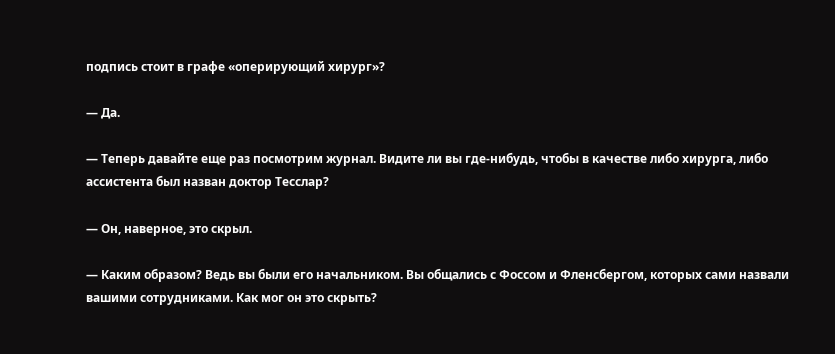подпись стоит в графе «оперирующий хирург»?

— Да.

— Теперь давайте еще раз посмотрим журнал. Видите ли вы где-нибудь, чтобы в качестве либо хирурга, либо ассистента был назван доктор Тесслар?

— Он, наверное, это скрыл.

— Каким образом? Ведь вы были его начальником. Вы общались с Фоссом и Фленсбергом, которых сами назвали вашими сотрудниками. Как мог он это скрыть?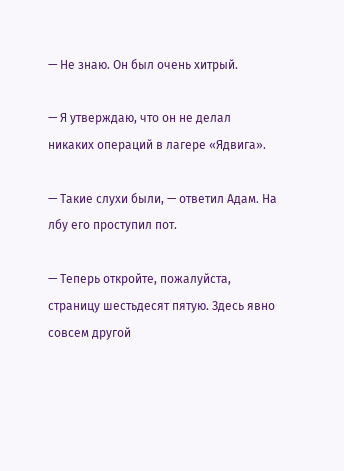— Не знаю. Он был очень хитрый.

— Я утверждаю, что он не делал никаких операций в лагере «Ядвига».

— Такие слухи были, — ответил Адам. На лбу его проступил пот.

— Теперь откройте, пожалуйста, страницу шестьдесят пятую. Здесь явно совсем другой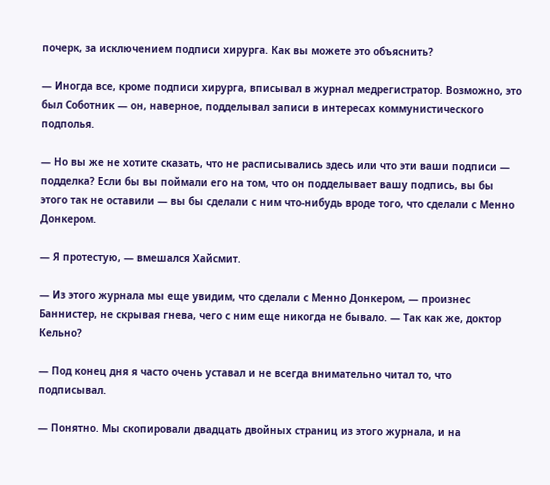почерк, за исключением подписи хирурга. Как вы можете это объяснить?

— Иногда все, кроме подписи хирурга, вписывал в журнал медрегистратор. Возможно, это был Соботник — он, наверное, подделывал записи в интересах коммунистического подполья.

— Но вы же не хотите сказать, что не расписывались здесь или что эти ваши подписи — подделка? Если бы вы поймали его на том, что он подделывает вашу подпись, вы бы этого так не оставили — вы бы сделали с ним что-нибудь вроде того, что сделали с Менно Донкером.

— Я протестую, — вмешался Хайсмит.

— Из этого журнала мы еще увидим, что сделали с Менно Донкером, — произнес Баннистер, не скрывая гнева, чего с ним еще никогда не бывало. — Так как же, доктор Кельно?

— Под конец дня я часто очень уставал и не всегда внимательно читал то, что подписывал.

— Понятно. Мы скопировали двадцать двойных страниц из этого журнала, и на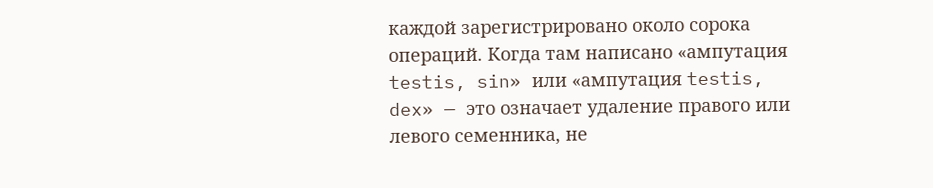каждой зарегистрировано около сорока операций. Когда там написано «ампутация testis, sin» или «ампутация testis, dex» — это означает удаление правого или левого семенника, не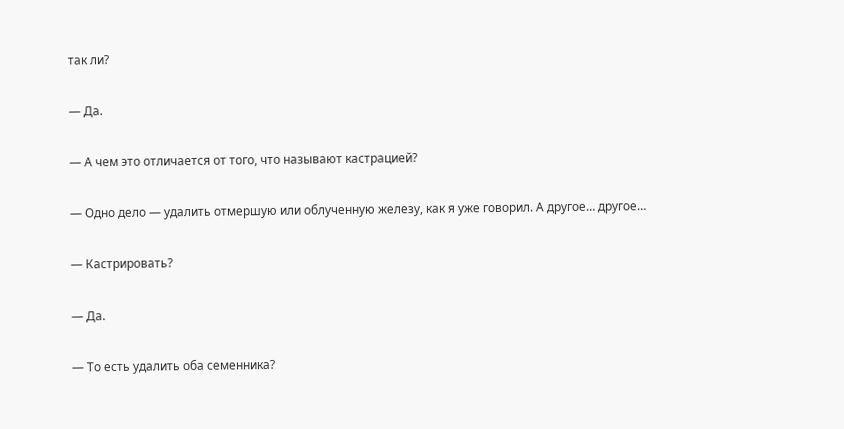так ли?

— Да.

— А чем это отличается от того, что называют кастрацией?

— Одно дело — удалить отмершую или облученную железу, как я уже говорил. А другое… другое…

— Кастрировать?

— Да.

— То есть удалить оба семенника?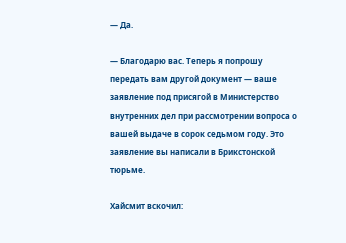— Да.

— Благодарю вас. Теперь я попрошу передать вам другой документ — ваше заявление под присягой в Министерство внутренних дел при рассмотрении вопроса о вашей выдаче в сорок седьмом году. Это заявление вы написали в Брикстонской тюрьме.

Хайсмит вскочил: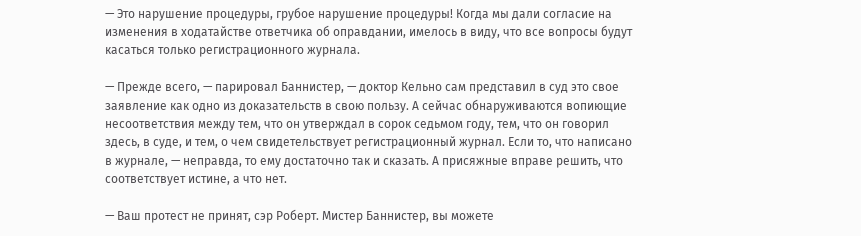— Это нарушение процедуры, грубое нарушение процедуры! Когда мы дали согласие на изменения в ходатайстве ответчика об оправдании, имелось в виду, что все вопросы будут касаться только регистрационного журнала.

— Прежде всего, — парировал Баннистер, — доктор Кельно сам представил в суд это свое заявление как одно из доказательств в свою пользу. А сейчас обнаруживаются вопиющие несоответствия между тем, что он утверждал в сорок седьмом году, тем, что он говорил здесь, в суде, и тем, о чем свидетельствует регистрационный журнал. Если то, что написано в журнале, — неправда, то ему достаточно так и сказать. А присяжные вправе решить, что соответствует истине, а что нет.

— Ваш протест не принят, сэр Роберт. Мистер Баннистер, вы можете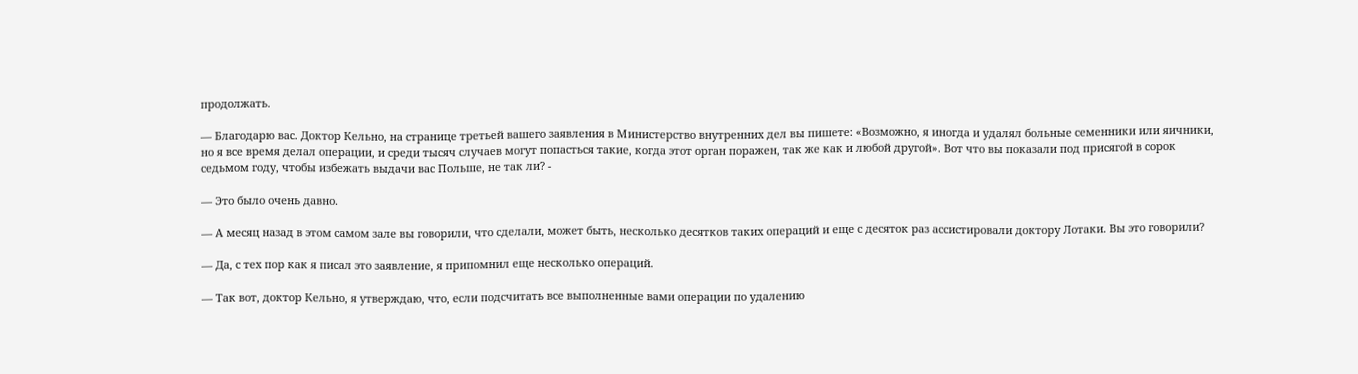продолжать.

— Благодарю вас. Доктор Кельно, на странице третьей вашего заявления в Министерство внутренних дел вы пишете: «Возможно, я иногда и удалял больные семенники или яичники, но я все время делал операции, и среди тысяч случаев могут попасться такие, когда этот орган поражен, так же как и любой другой». Вот что вы показали под присягой в сорок седьмом году, чтобы избежать выдачи вас Польше, не так ли? -

— Это было очень давно.

— А месяц назад в этом самом зале вы говорили, что сделали, может быть, несколько десятков таких операций и еще с десяток раз ассистировали доктору Лотаки. Вы это говорили?

— Да, с тех пор как я писал это заявление, я припомнил еще несколько операций.

— Так вот, доктор Кельно, я утверждаю, что, если подсчитать все выполненные вами операции по удалению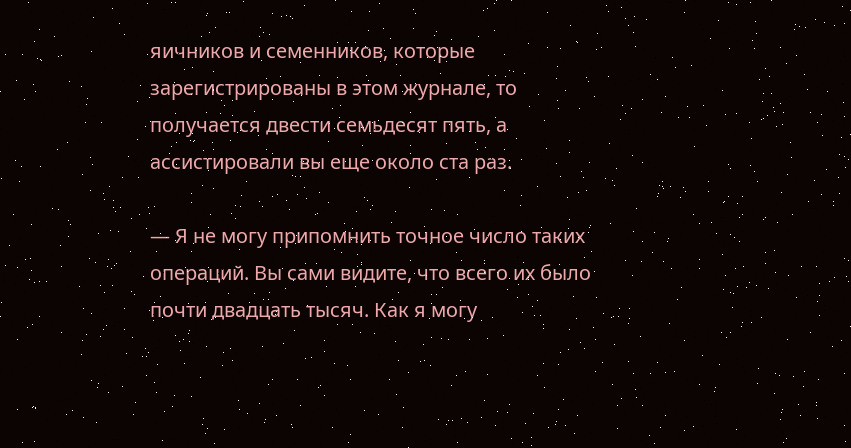яичников и семенников, которые зарегистрированы в этом журнале, то получается двести семьдесят пять, а ассистировали вы еще около ста раз.

— Я не могу припомнить точное число таких операций. Вы сами видите, что всего их было почти двадцать тысяч. Как я могу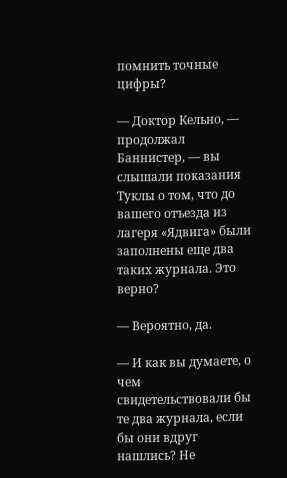помнить точные цифры?

— Доктор Кельно, — продолжал Баннистер, — вы слышали показания Туклы о том, что до вашего отъезда из лагеря «Ядвига» были заполнены еще два таких журнала. Это верно?

— Вероятно, да.

— И как вы думаете, о чем свидетельствовали бы те два журнала, если бы они вдруг нашлись? Не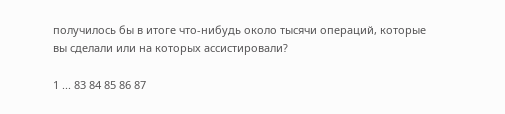получилось бы в итоге что-нибудь около тысячи операций, которые вы сделали или на которых ассистировали?

1 ... 83 84 85 86 87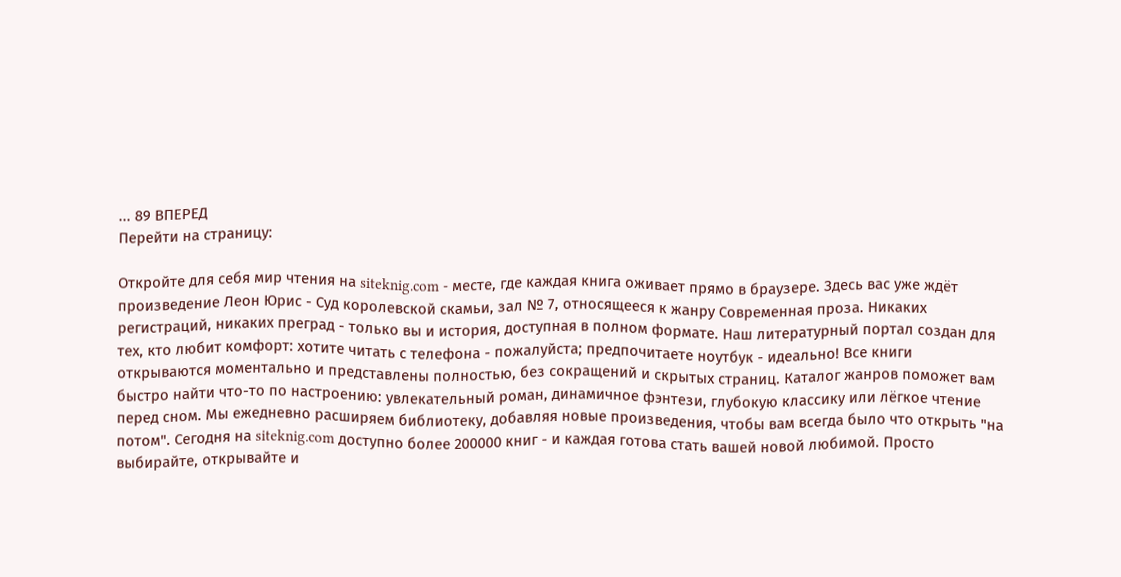... 89 ВПЕРЕД
Перейти на страницу:

Откройте для себя мир чтения на siteknig.com - месте, где каждая книга оживает прямо в браузере. Здесь вас уже ждёт произведение Леон Юрис - Суд королевской скамьи, зал № 7, относящееся к жанру Современная проза. Никаких регистраций, никаких преград - только вы и история, доступная в полном формате. Наш литературный портал создан для тех, кто любит комфорт: хотите читать с телефона - пожалуйста; предпочитаете ноутбук - идеально! Все книги открываются моментально и представлены полностью, без сокращений и скрытых страниц. Каталог жанров поможет вам быстро найти что-то по настроению: увлекательный роман, динамичное фэнтези, глубокую классику или лёгкое чтение перед сном. Мы ежедневно расширяем библиотеку, добавляя новые произведения, чтобы вам всегда было что открыть "на потом". Сегодня на siteknig.com доступно более 200000 книг - и каждая готова стать вашей новой любимой. Просто выбирайте, открывайте и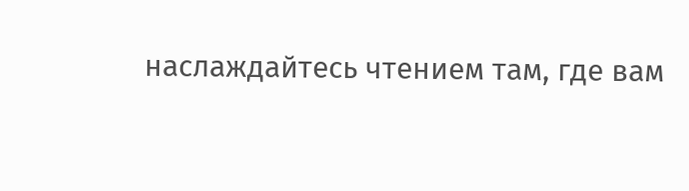наслаждайтесь чтением там, где вам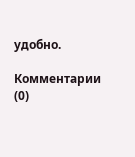удобно.

Комментарии (0)